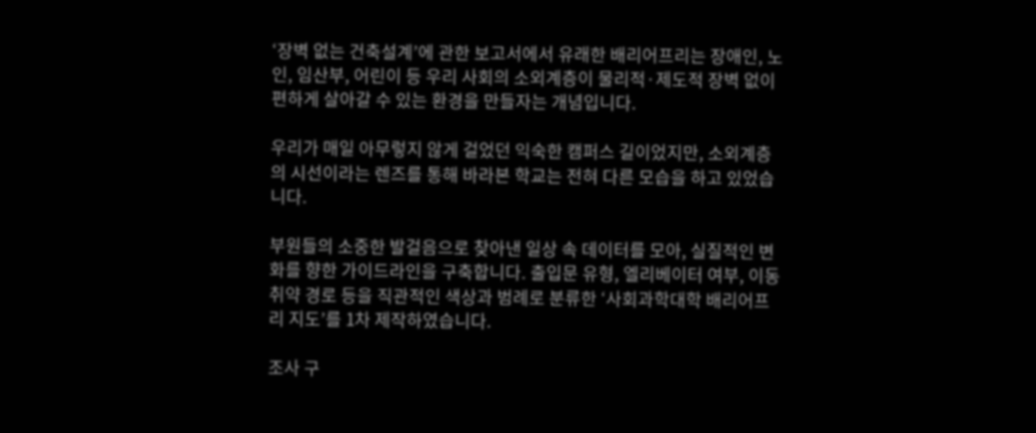‘장벽 없는 건축설계’에 관한 보고서에서 유래한 배리어프리는 장애인, 노인, 임산부, 어린이 등 우리 사회의 소외계층이 물리적·제도적 장벽 없이 편하게 살아갈 수 있는 환경을 만들자는 개념입니다.

우리가 매일 아무렇지 않게 걸었던 익숙한 캠퍼스 길이었지만, 소외계층의 시선이라는 렌즈를 통해 바라본 학교는 전혀 다른 모습을 하고 있었습니다.

부원들의 소중한 발걸음으로 찾아낸 일상 속 데이터를 모아, 실질적인 변화를 향한 가이드라인을 구축합니다. 출입문 유형, 엘리베이터 여부, 이동 취약 경로 등을 직관적인 색상과 범례로 분류한 ‘사회과학대학 배리어프리 지도’를 1차 제작하였습니다.

조사 구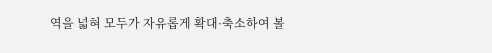역을 넓혀 모두가 자유롭게 확대·축소하여 볼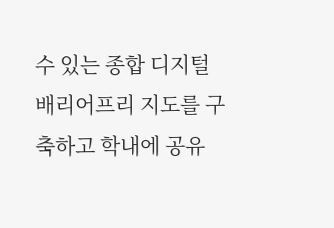수 있는 종합 디지털 배리어프리 지도를 구축하고 학내에 공유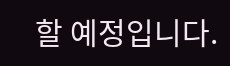할 예정입니다.